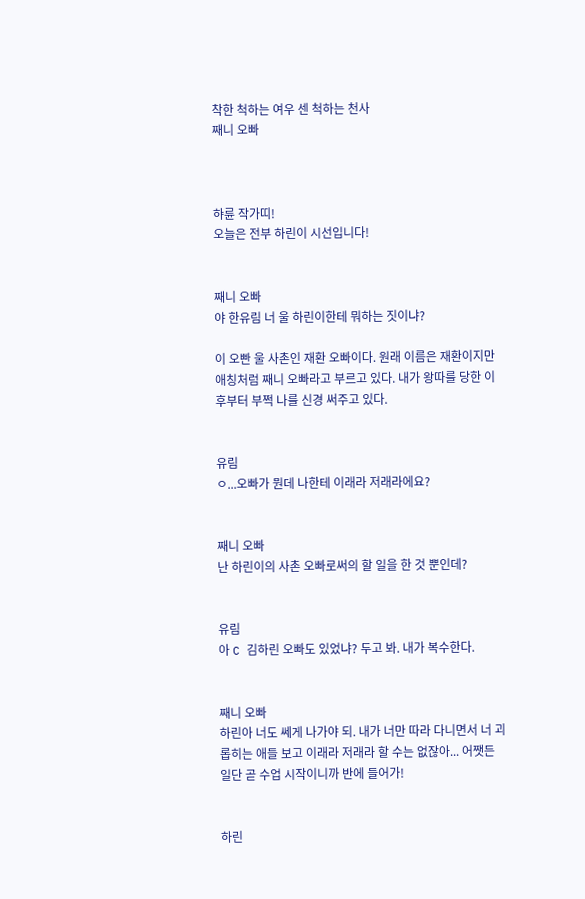착한 척하는 여우 센 척하는 천사
째니 오빠



햐륜 작가띠!
오늘은 전부 하린이 시선입니다!


째니 오빠
야 한유림 너 울 하린이한테 뭐하는 짓이냐?

이 오빤 울 사촌인 재환 오빠이다. 원래 이름은 재환이지만 애칭처럼 째니 오빠라고 부르고 있다. 내가 왕따를 당한 이후부터 부쩍 나를 신경 써주고 있다.


유림
ㅇ...오빠가 뭔데 나한테 이래라 저래라에요?


째니 오빠
난 하린이의 사촌 오빠로써의 할 일을 한 것 뿐인데?


유림
아 C 김하린 오빠도 있었냐? 두고 봐. 내가 복수한다.


째니 오빠
하린아 너도 쎄게 나가야 되. 내가 너만 따라 다니면서 너 괴롭히는 애들 보고 이래라 저래라 할 수는 없잖아... 어쨋든 일단 곧 수업 시작이니까 반에 들어가!


하린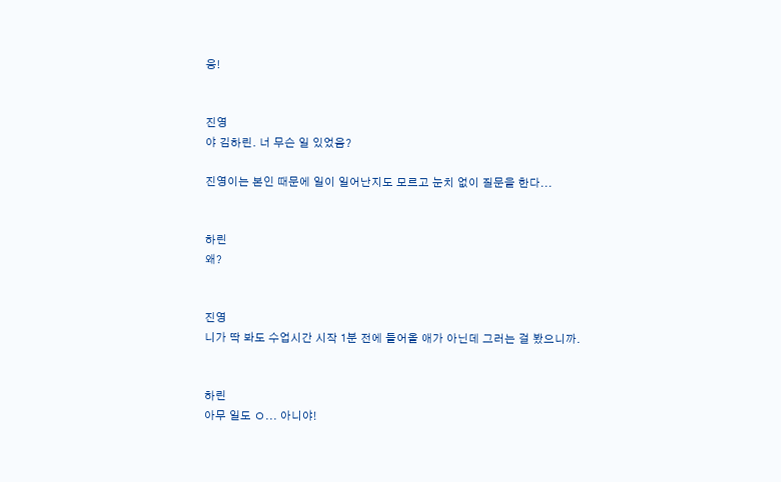응!


진영
야 김하린. 너 무슨 일 있었음?

진영이는 본인 때문에 일이 일어난지도 모르고 눈치 없이 질문을 한다...


하린
왜?


진영
니가 딱 봐도 수업시간 시작 1분 전에 들어올 애가 아닌데 그러는 걸 봤으니까.


하린
아무 일도 ㅇ... 아니야!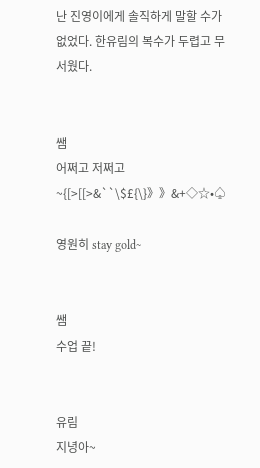난 진영이에게 솔직하게 말할 수가 없었다. 한유림의 복수가 두렵고 무서웠다.


쌤
어쩌고 저쩌고~{[>[[>&``\$£{\}》》&+◇☆•♤

영원히 stay gold~


쌤
수업 끝!


유림
지녕아~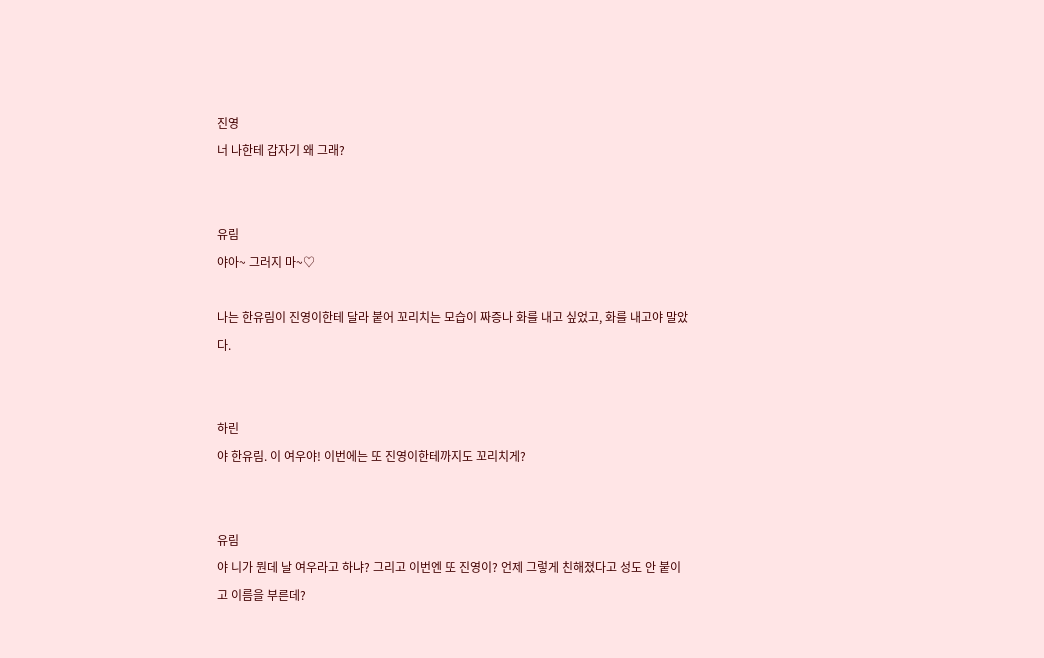진영
너 나한테 갑자기 왜 그래?


유림
야아~ 그러지 마~♡

나는 한유림이 진영이한테 달라 붙어 꼬리치는 모습이 짜증나 화를 내고 싶었고, 화를 내고야 말았다.


하린
야 한유림. 이 여우야! 이번에는 또 진영이한테까지도 꼬리치게?


유림
야 니가 뭔데 날 여우라고 하냐? 그리고 이번엔 또 진영이? 언제 그렇게 친해졌다고 성도 안 붙이고 이름을 부른데?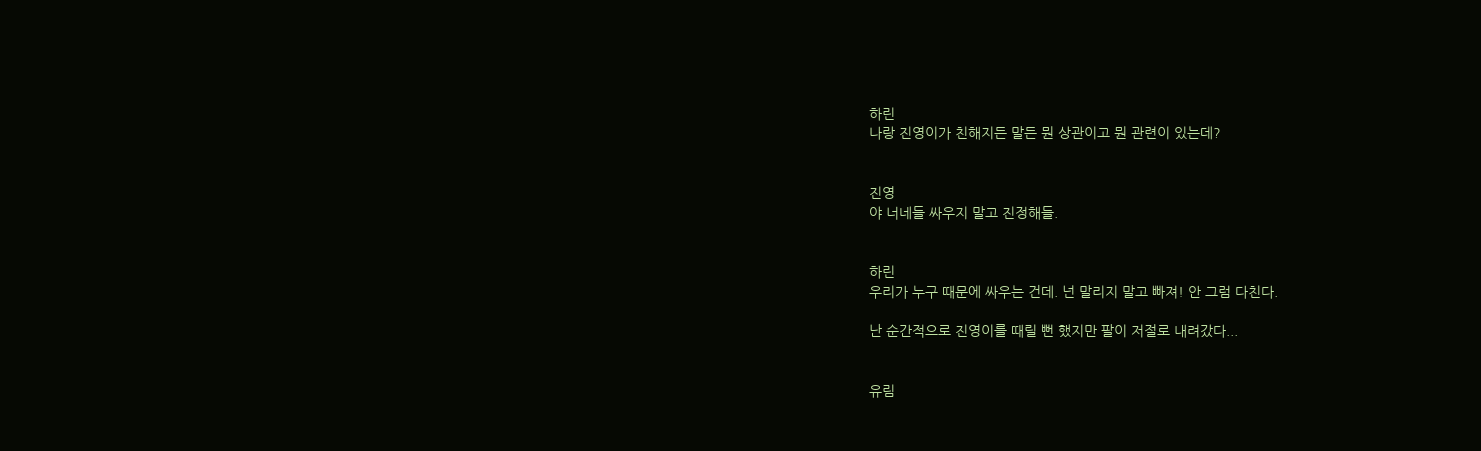하린
나랑 진영이가 친해지든 말든 뭔 상관이고 뭔 관련이 있는데?


진영
야 너네들 싸우지 말고 진정해들.


하린
우리가 누구 때문에 싸우는 건데. 넌 말리지 말고 빠져! 안 그럼 다친다.

난 순간적으로 진영이를 때릴 뻔 했지만 팔이 저절로 내려갔다...


유림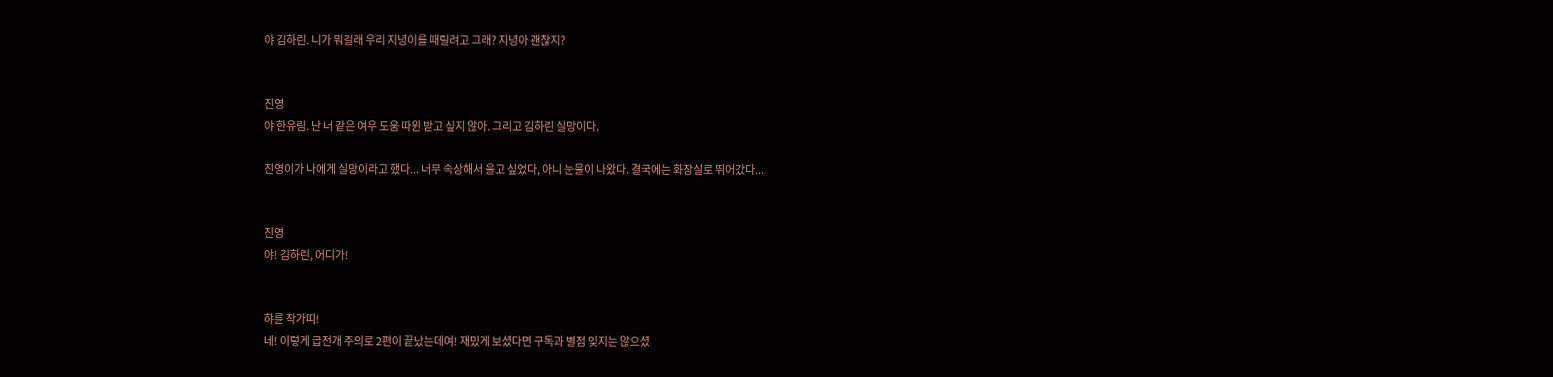야 김하린. 니가 뭐길래 우리 지녕이를 때릴려고 그래? 지녕아 괜찮지?


진영
야 한유림. 난 너 같은 여우 도움 따윈 받고 싶지 않아. 그리고 김하린 실망이다.

진영이가 나에게 실망이라고 했다... 너무 속상해서 울고 싶었다, 아니 눈물이 나왔다. 결국에는 화장실로 뛰어갔다...


진영
야! 김하린, 어디가!


햐륜 작가띠!
네! 이렇게 급전개 주의로 2편이 끝났는데여! 재밌게 보셨다면 구독과 별점 잊지는 않으셨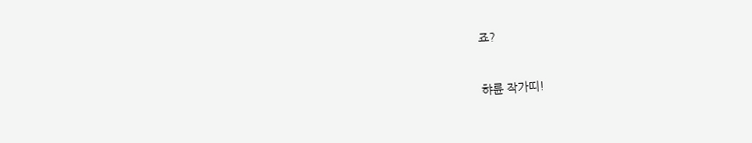죠?


햐륜 작가띠!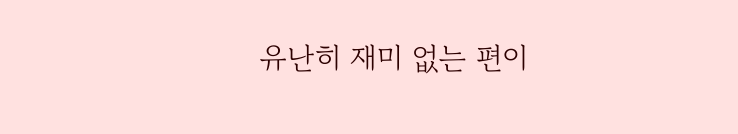유난히 재미 없는 편이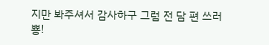지만 봐주셔서 감사하구 그럼 전 담 편 쓰러 뿅!